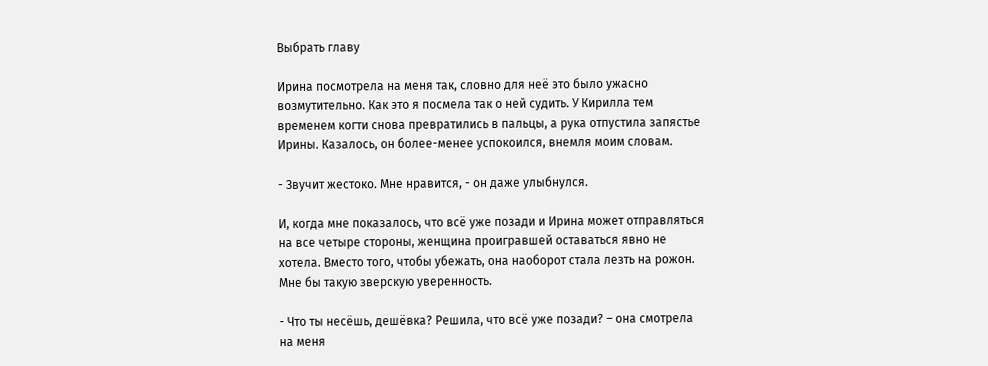Выбрать главу

Ирина посмотрела на меня так, словно для неё это было ужасно возмутительно. Как это я посмела так о ней судить. У Кирилла тем временем когти снова превратились в пальцы, а рука отпустила запястье Ирины. Казалось, он более-менее успокоился, внемля моим словам.

- Звучит жестоко. Мне нравится, - он даже улыбнулся.

И, когда мне показалось, что всё уже позади и Ирина может отправляться на все четыре стороны, женщина проигравшей оставаться явно не хотела. Вместо того, чтобы убежать, она наоборот стала лезть на рожон. Мне бы такую зверскую уверенность.

- Что ты несёшь, дешёвка? Решила, что всё уже позади? – она смотрела на меня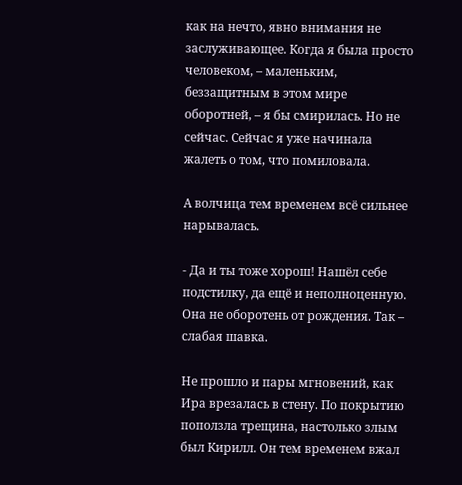как на нечто, явно внимания не заслуживающее. Когда я была просто человеком, – маленьким, беззащитным в этом мире оборотней, – я бы смирилась. Но не сейчас. Сейчас я уже начинала жалеть о том, что помиловала.

А волчица тем временем всё сильнее нарывалась.

- Да и ты тоже хорош! Нашёл себе подстилку, да ещё и неполноценную. Она не оборотень от рождения. Так – слабая шавка.

Не прошло и пары мгновений, как Ира врезалась в стену. По покрытию поползла трещина, настолько злым был Кирилл. Он тем временем вжал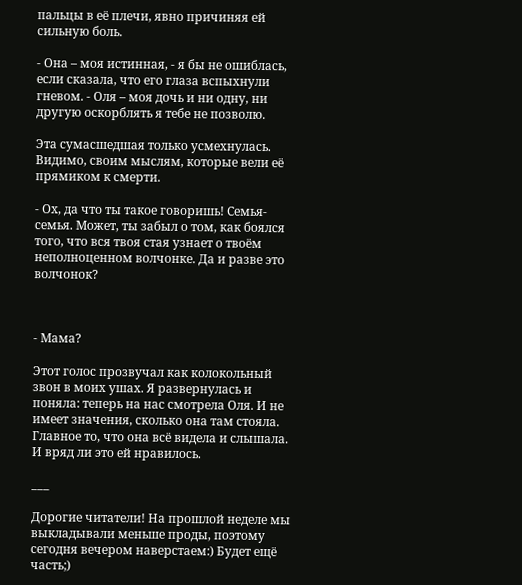пальцы в её плечи, явно причиняя ей сильную боль.

- Она – моя истинная, - я бы не ошиблась, если сказала, что его глаза вспыхнули гневом. - Оля – моя дочь и ни одну, ни другую оскорблять я тебе не позволю.

Эта сумасшедшая только усмехнулась. Видимо, своим мыслям, которые вели её прямиком к смерти.

- Ох, да что ты такое говоришь! Семья-семья. Может, ты забыл о том, как боялся того, что вся твоя стая узнает о твоём неполноценном волчонке. Да и разве это волчонок?



- Мама?

Этот голос прозвучал как колокольный звон в моих ушах. Я развернулась и поняла: теперь на нас смотрела Оля. И не имеет значения, сколько она там стояла. Главное то, что она всё видела и слышала. И вряд ли это ей нравилось.

___

Дорогие читатели! На прошлой неделе мы выкладывали меньше проды, поэтому сегодня вечером наверстаем:) Будет ещё часть;)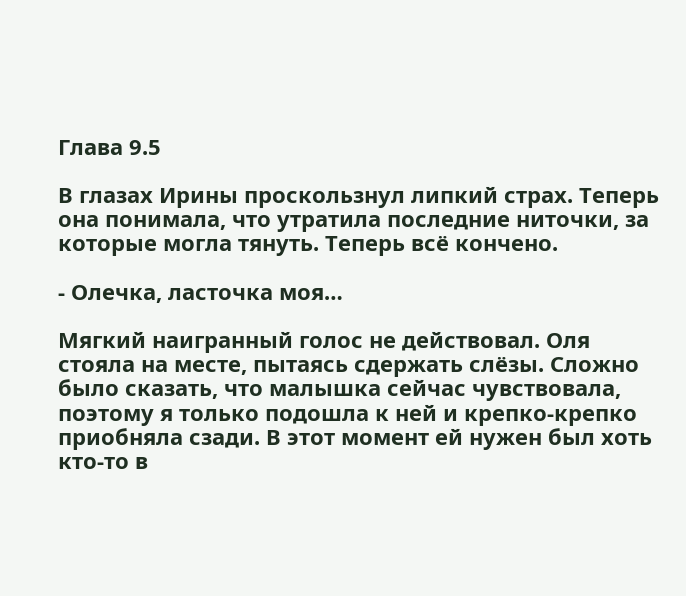Глава 9.5

В глазах Ирины проскользнул липкий страх. Теперь она понимала, что утратила последние ниточки, за которые могла тянуть. Теперь всё кончено.

- Олечка, ласточка моя…

Мягкий наигранный голос не действовал. Оля стояла на месте, пытаясь сдержать слёзы. Сложно было сказать, что малышка сейчас чувствовала, поэтому я только подошла к ней и крепко-крепко приобняла сзади. В этот момент ей нужен был хоть кто-то в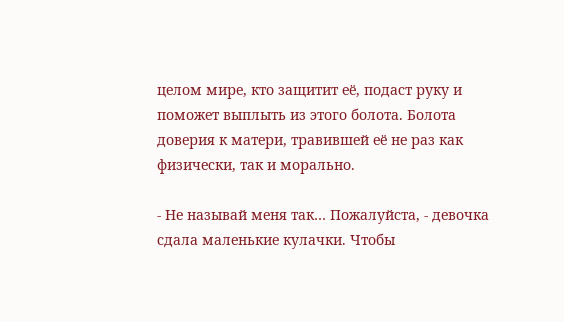целом мире, кто защитит её, подаст руку и поможет выплыть из этого болота. Болота доверия к матери, травившей её не раз как физически, так и морально.

- Не называй меня так… Пожалуйста, - девочка сдала маленькие кулачки. Чтобы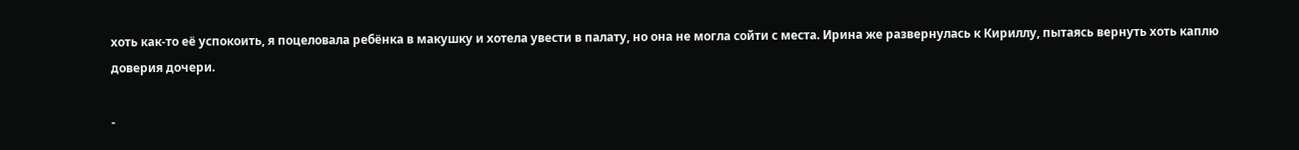хоть как-то её успокоить, я поцеловала ребёнка в макушку и хотела увести в палату, но она не могла сойти с места. Ирина же развернулась к Кириллу, пытаясь вернуть хоть каплю доверия дочери.

-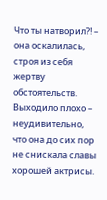Что ты натворил?! – она оскалилась, строя из себя жертву обстоятельств. Выходило плохо – неудивительно, что она до сих пор не снискала славы хорошей актрисы.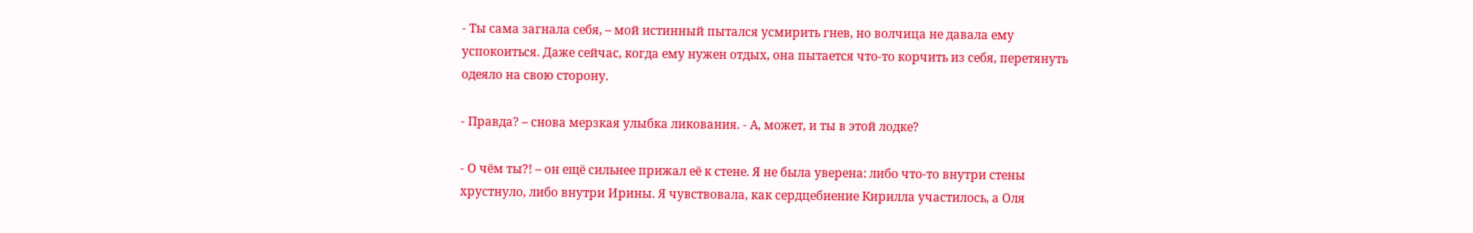- Ты сама загнала себя, – мой истинный пытался усмирить гнев, но волчица не давала ему успокоиться. Даже сейчас, когда ему нужен отдых, она пытается что-то корчить из себя, перетянуть одеяло на свою сторону.

- Правда? – снова мерзкая улыбка ликования. - А, может, и ты в этой лодке?

- О чём ты?! – он ещё сильнее прижал её к стене. Я не была уверена: либо что-то внутри стены хрустнуло, либо внутри Ирины. Я чувствовала, как сердцебиение Кирилла участилось, а Оля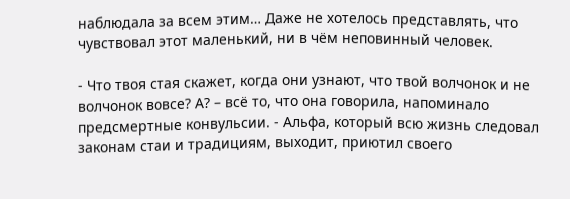наблюдала за всем этим… Даже не хотелось представлять, что чувствовал этот маленький, ни в чём неповинный человек.

- Что твоя стая скажет, когда они узнают, что твой волчонок и не волчонок вовсе? А? – всё то, что она говорила, напоминало предсмертные конвульсии. - Альфа, который всю жизнь следовал законам стаи и традициям, выходит, приютил своего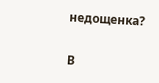недощенка?

В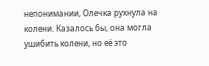непонимании, Олечка рухнула на колени. Казалось бы, она могла ушибить колени, но её это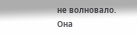не волновало. Она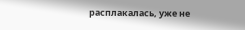расплакалась, уже не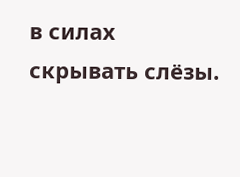в силах скрывать слёзы.